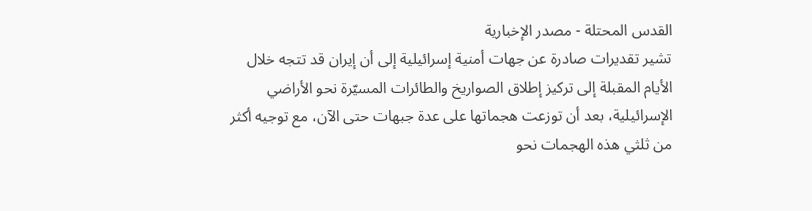القدس المحتلة - مصدر الإخبارية
تشير تقديرات صادرة عن جهات أمنية إسرائيلية إلى أن إيران قد تتجه خلال الأيام المقبلة إلى تركيز إطلاق الصواريخ والطائرات المسيّرة نحو الأراضي الإسرائيلية، بعد أن توزعت هجماتها على عدة جبهات حتى الآن، مع توجيه أكثر من ثلثي هذه الهجمات نحو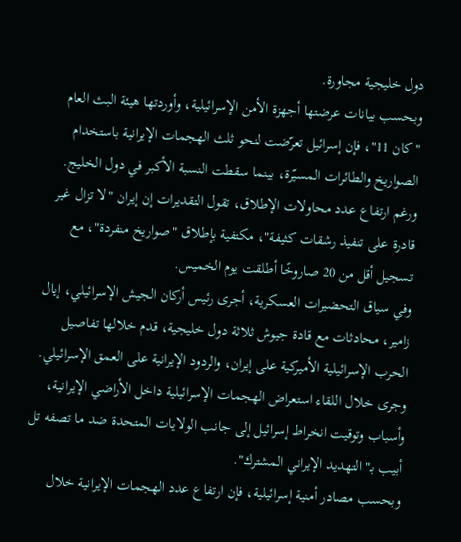دول خليجية مجاورة.
وبحسب بيانات عرضتها أجهزة الأمن الإسرائيلية، وأوردتها هيئة البث العام "كان 11"، فإن إسرائيل تعرّضت لنحو ثلث الهجمات الإيرانية باستخدام الصواريخ والطائرات المسيّرة، بينما سقطت النسبة الأكبر في دول الخليج. ورغم ارتفاع عدد محاولات الإطلاق، تقول التقديرات إن إيران "لا تزال غير قادرة على تنفيذ رشقات كثيفة"، مكتفية بإطلاق "صواريخ منفردة"، مع تسجيل أقل من 20 صاروخًا أطلقت يوم الخميس.
وفي سياق التحضيرات العسكرية، أجرى رئيس أركان الجيش الإسرائيلي، إيال زامير، محادثات مع قادة جيوش ثلاثة دول خليجية، قدم خلالها تفاصيل الحرب الإسرائيلية الأميركية على إيران، والردود الإيرانية على العمق الإسرائيلي. وجرى خلال اللقاء استعراض الهجمات الإسرائيلية داخل الأراضي الإيرانية، وأسباب وتوقيت انخراط إسرائيل إلى جانب الولايات المتحدة ضد ما تصفه تل أبيب بـ"التهديد الإيراني المشترك".
وبحسب مصادر أمنية إسرائيلية، فإن ارتفاع عدد الهجمات الإيرانية خلال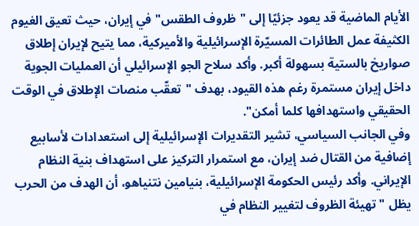الأيام الماضية قد يعود جزئيًا إلى "ظروف الطقس" في إيران، حيث تعيق الغيوم الكثيفة عمل الطائرات المسيّرة الإسرائيلية والأميركية، مما يتيح لإيران إطلاق صواريخ بالستية بسهولة أكبر. وأكد سلاح الجو الإسرائيلي أن العمليات الجوية داخل إيران مستمرة رغم هذه القيود، بهدف "تعقّب منصات الإطلاق في الوقت الحقيقي واستهدافها كلما أمكن".
وفي الجانب السياسي، تشير التقديرات الإسرائيلية إلى استعدادات لأسابيع إضافية من القتال ضد إيران، مع استمرار التركيز على استهداف بنية النظام الإيراني. وأكد رئيس الحكومة الإسرائيلية، بنيامين نتنياهو، أن الهدف من الحرب يظل "تهيئة الظروف لتغيير النظام في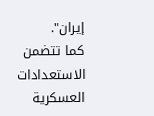إيران".
كما تتضمن الاستعدادات العسكرية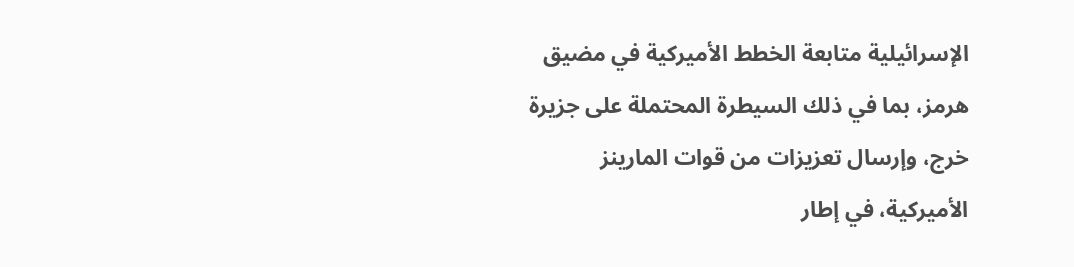الإسرائيلية متابعة الخطط الأميركية في مضيق هرمز، بما في ذلك السيطرة المحتملة على جزيرة خرج، وإرسال تعزيزات من قوات المارينز الأميركية، في إطار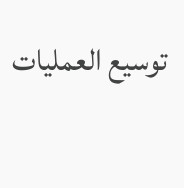توسيع العمليات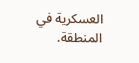العسكرية في المنطقة.